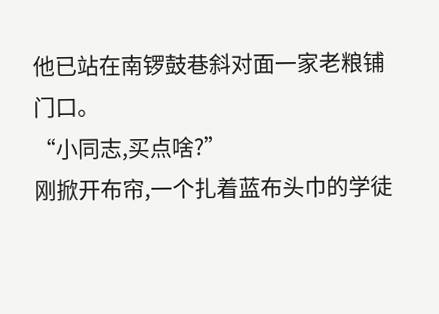他已站在南锣鼓巷斜对面一家老粮铺门口。
“小同志,买点啥?”
刚掀开布帘,一个扎着蓝布头巾的学徒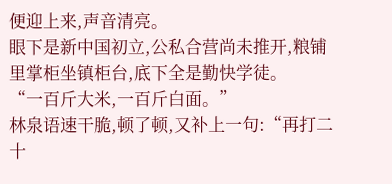便迎上来,声音清亮。
眼下是新中国初立,公私合营尚未推开,粮铺里掌柜坐镇柜台,底下全是勤快学徒。
“一百斤大米,一百斤白面。”
林泉语速干脆,顿了顿,又补上一句:“再打二十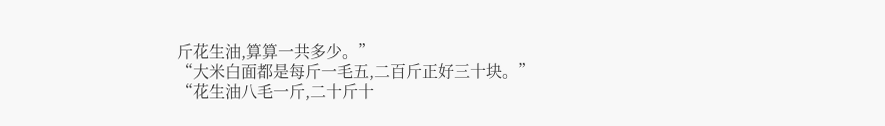斤花生油,算算一共多少。”
“大米白面都是每斤一毛五,二百斤正好三十块。”
“花生油八毛一斤,二十斤十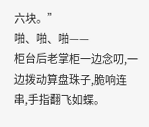六块。”
啪、啪、啪——
柜台后老掌柜一边念叨,一边拨动算盘珠子,脆响连串,手指翻飞如蝶。